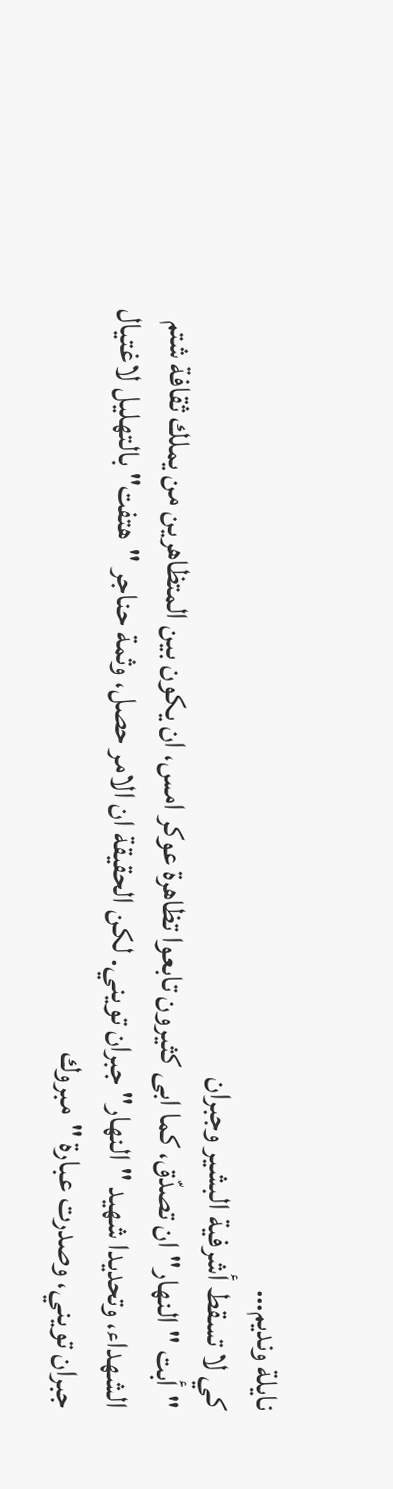نايلة ونديم…
كي لا تسقط أشرفية البشير وجبران
"أبت "النهار" ان تصدّق، كما ابى كثيرون تابعوا تظاهرة عوكر امس، ان يكون بين المتظاهرين من يملك ثقافة شتم الشهداء، وتحديدا شهيد "النهار" جبران تويني. لكن الحقيقة ان الامر حصل، وثمة حناجر "هتفت" بالتهليل لاغتيال جبران تويني، وصدرت عبارة "مبروك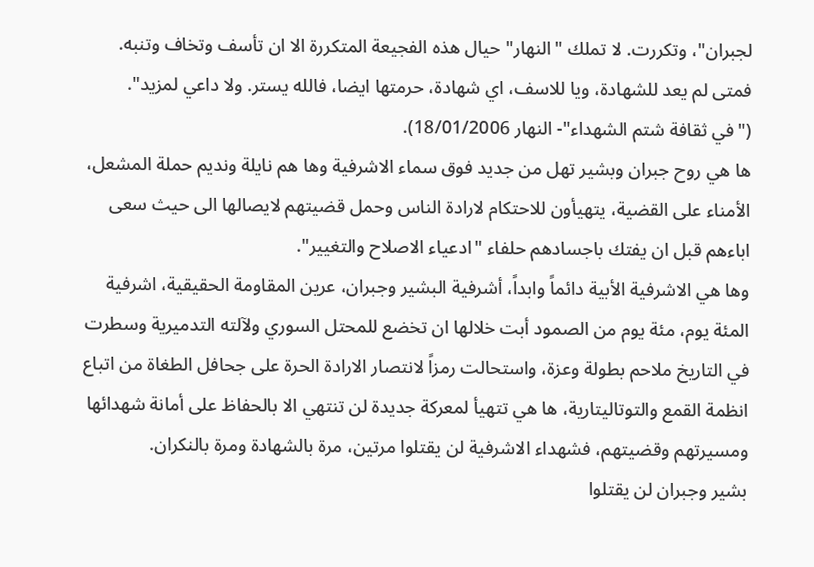لجبران"، وتكررت. لا تملك "النهار" حيال هذه الفجيعة المتكررة الا ان تأسف وتخاف وتنبه. فمتى لم يعد للشهادة، ويا للاسف، اي شهادة، حرمتها ايضا، فالله يستر. ولا داعي لمزيد".
("في ثقافة شتم الشهداء"- النهار 18/01/2006).
ها هي روح جبران وبشير تهل من جديد فوق سماء الاشرفية وها هم نايلة ونديم حملة المشعل، الأمناء على القضية، يتهيأون للاحتكام لارادة الناس وحمل قضيتهم لايصالها الى حيث سعى اباءهم قبل ان يفتك باجسادهم حلفاء "ادعياء الاصلاح والتغيير".
وها هي الاشرفية الأبية دائماً وابداً، أشرفية البشير وجبران، عرين المقاومة الحقيقية، اشرفية المئة يوم، مئة يوم من الصمود أبت خلالها ان تخضع للمحتل السوري ولآلته التدميرية وسطرت في التاريخ ملاحم بطولة وعزة، واستحالت رمزاً لانتصار الارادة الحرة على جحافل الطغاة من اتباع انظمة القمع والتوتاليتارية، ها هي تتهيأ لمعركة جديدة لن تنتهي الا بالحفاظ على أمانة شهدائها ومسيرتهم وقضيتهم، فشهداء الاشرفية لن يقتلوا مرتين، مرة بالشهادة ومرة بالنكران.
بشير وجبران لن يقتلوا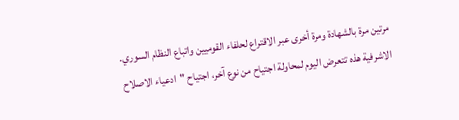مرتين مرة بالشهادة ومرة أخرى عبر الاقتراع لحلفاء القوميين واتباع النظام السوري.
الاشرفية هذه تتعرض اليوم لمحاولة اجتياح من نوع آخر، اجتياح "ادعياء الاصلاح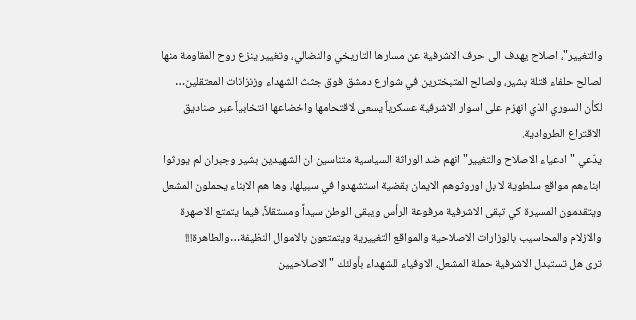والتغيير"، اصلاح يهدف الى حرف الاشرفية عن مسارها التاريخي والنضالي، وتغيير ينزع روح المقاومة منها لصالح حلفاء قتلة بشير، ولصالح المتبخترين في شوارع دمشق فوق جثث الشهداء وزنزانات المعتقلين… لكأن السوري الذي انهزم على اسوار الاشرفية عسكرياً يسعى لاقتحامها واخضاعها انتخابياً عبر صناديق الاقتراع الطروادية.
يدّعي "ادعياء الاصلاح والتغيير" انهم ضد الوراثة السياسية متناسين ان الشهيدين بشير وجبران لم يورثوا ابناءهم مواقع سلطوية لا بل اوروثوهم الايمان بقضية استشهدوا في سبيلها، وها هم الابناء يحملون المشعل ويتقدمون المسيرة كي تبقى الاشرفية مرفوعة الرأس ويبقى الوطن سيداً ومستقلاً، فيما يتمتع الاصهرة والازلام والمحاسيب بالوزارات الاصلاحية والمواقع التغييرية ويتمتعون بالاموال النظيفة…والطاهرة!!!
ترى هل تستبدل الاشرفية حملة المشعل، الاوفياء للشهداء بأولئك "الاصلاحيين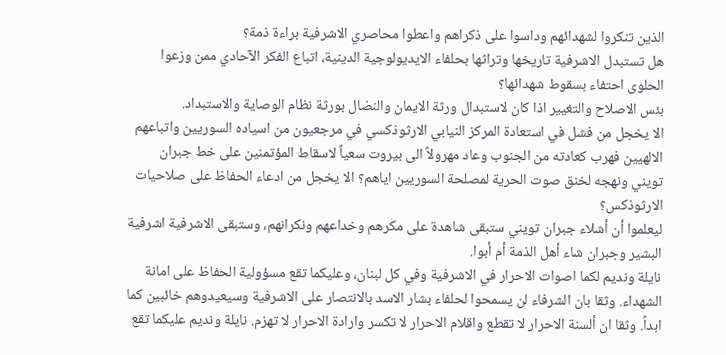الذين تنكروا لشهدائهم وداسوا على ذكراهم واعطوا محاصري الاشرفية براءة ذمة؟
هل تستبدل الاشرفية تاريخها وتراثها بحلفاء الايديولوجية الدينية، اتباع الفكر الآحادي ممن وزعوا الحلوى احتفاء بسقوط شهدائها؟
بئس الاصلاح والتغيير اذا كان لاستبدال ورثة الايمان والنضال بورثة نظام الوصاية والاستبداد.
الا يخجل من فشل في استعادة المركز النيابي الارثوذكسي في مرجعيون من اسياده السوريين واتباعهم الالهيين فهرب كعادته من الجنوب وعاد مهرولاً الى بيروت سعياً لاسقاط المؤتمنين على خط جبران تويني ونهجه لخنق صوت الحرية لمصلحة السوريين اياهم؟ الا يخجل من ادعاء الحفاظ على صلاحيات الارثوذكس؟
ليعلموا أن أشلاء جبران تويني ستبقى شاهدة على مكرهم وخداعهم ونكرانهم، وستبقى الاشرفية اشرفية البشير وجبران شاء أهل الذمة أم أبوا.
نايلة ونديم لكما اصوات الاحرار في الاشرفية وفي كل لبنان، وعليكما تقع مسؤولية الحفاظ على امانة الشهداء. وثقا بان الشرفاء لن يسمحوا لحلفاء بشار الاسد بالانتصار على الاشرفية وسيعيدوهم خائبين كما ابداً. وثقا ان ألسنة الاحرار لا تقطع واقلام الاحرار لا تكسر وارادة الاحرار لا تهزم. نايلة ونديم عليكما تقع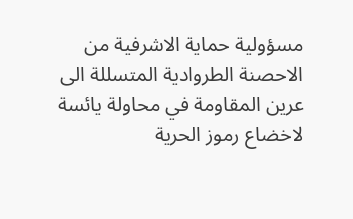مسؤولية حماية الاشرفية من الاحصنة الطروادية المتسللة الى عرين المقاومة في محاولة يائسة لاخضاع رموز الحرية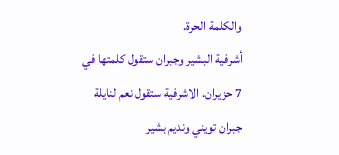والكلمة الحرة.
أشرفية البشير وجبران ستقول كلمتها في 7 حزيران. الاشرفية ستقول نعم لنايلة جبران تويني ونديم بشير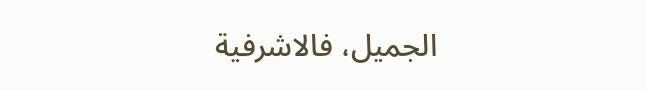الجميل، فالاشرفية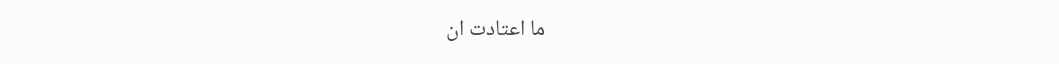ما اعتادت ان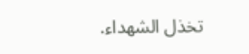تخذل الشهداء.